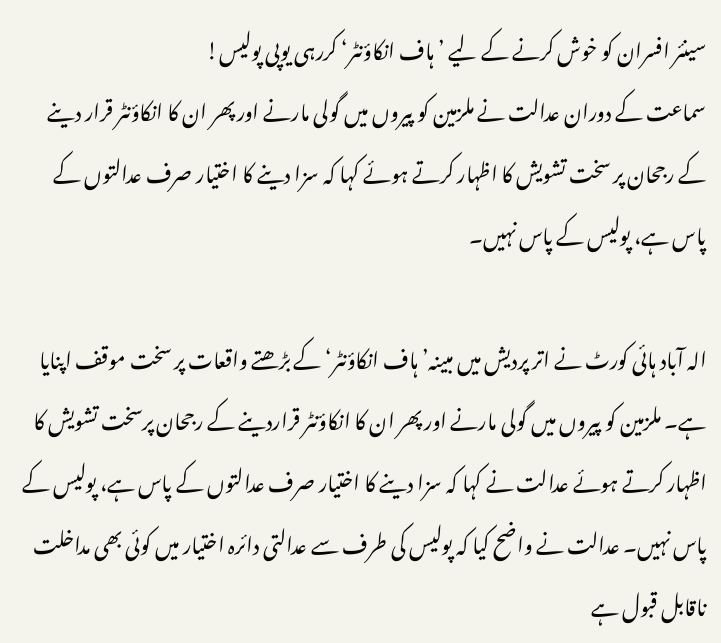سینئر افسران کو خوش کرنے کے لیے ’ہاف انکاؤنٹر‘ کررہی یوپی پولیس!
سماعت کے دوران عدالت نے ملزمین کو پیروں میں گولی مارنے اور پھر ان کا انکاؤنٹر قرار دینے کے رجحان پر سخت تشویش کا اظہار کرتے ہوئے کہا کہ سزا دینے کا اختیار صرف عدالتوں کے پاس ہے، پولیس کے پاس نہیں۔

الہ آباد ہائی کورٹ نے اتر پردیش میں مبینہ’ہاف انکاؤنٹر‘ کے بڑھتے واقعات پر سخت موقف اپنایا ہے۔ ملزمین کو پیروں میں گولی مارنے اور پھر ان کا انکاؤنٹر قراردینے کے رجحان پرسخت تشویش کا اظہار کرتے ہوئے عدالت نے کہا کہ سزا دینے کا اختیار صرف عدالتوں کے پاس ہے، پولیس کے پاس نہیں۔ عدالت نے واضح کیا کہ پولیس کی طرف سے عدالتی دائرہ اختیار میں کوئی بھی مداخلت ناقابل قبول ہے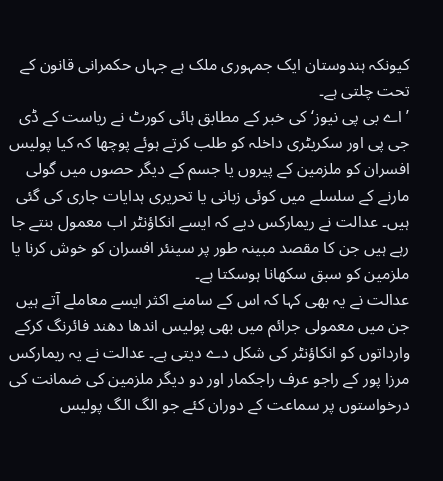کیونکہ ہندوستان ایک جمہوری ملک ہے جہاں حکمرانی قانون کے تحت چلتی ہے۔
’اے بی پی نیوز‘ کی خبر کے مطابق ہائی کورٹ نے ریاست کے ڈی جی پی اور سکریٹری داخلہ کو طلب کرتے ہوئے پوچھا کہ کیا پولیس افسران کو ملزمین کے پیروں یا جسم کے دیگر حصوں میں گولی مارنے کے سلسلے میں کوئی زبانی یا تحریری ہدایات جاری کی گئی ہیں۔ عدالت نے ریمارکس دیے کہ ایسے انکاؤنٹر اب معمول بنتے جا رہے ہیں جن کا مقصد مبینہ طور پر سینئر افسران کو خوش کرنا یا ملزمین کو سبق سکھانا ہوسکتا ہے۔
عدالت نے یہ بھی کہا کہ اس کے سامنے اکثر ایسے معاملے آتے ہیں جن میں معمولی جرائم میں بھی پولیس اندھا دھند فائرنگ کرکے وارداتوں کو انکاؤنٹر کی شکل دے دیتی ہے۔ عدالت نے یہ ریمارکس مرزا پور کے راجو عرف راجکمار اور دو دیگر ملزمین کی ضمانت کی درخواستوں پر سماعت کے دوران کئے جو الگ الگ پولیس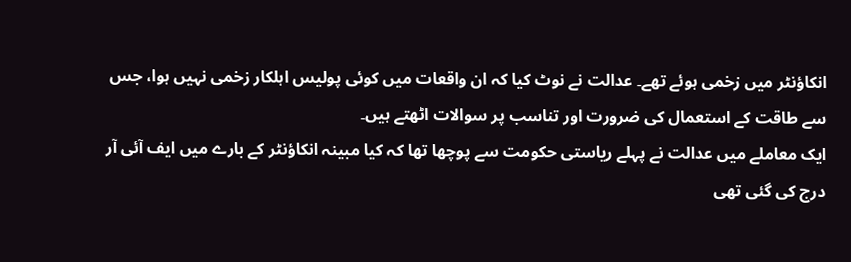انکاؤنٹر میں زخمی ہوئے تھے۔ عدالت نے نوٹ کیا کہ ان واقعات میں کوئی پولیس اہلکار زخمی نہیں ہوا، جس سے طاقت کے استعمال کی ضرورت اور تناسب پر سوالات اٹھتے ہیں۔
ایک معاملے میں عدالت نے پہلے ریاستی حکومت سے پوچھا تھا کہ کیا مبینہ انکاؤنٹر کے بارے میں ایف آئی آر درج کی گئی تھی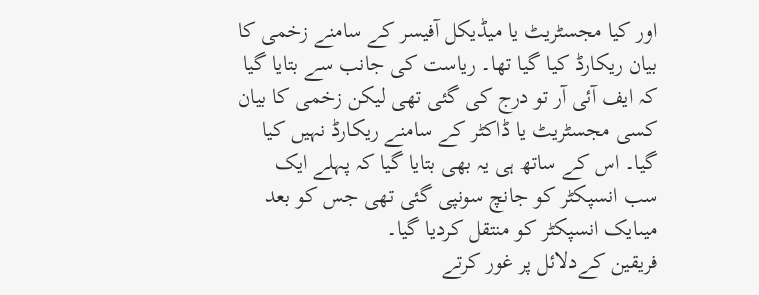اور کیا مجسٹریٹ یا میڈیکل آفیسر کے سامنے زخمی کا بیان ریکارڈ کیا گیا تھا۔ ریاست کی جانب سے بتایا گیا کہ ایف آئی آر تو درج کی گئی تھی لیکن زخمی کا بیان کسی مجسٹریٹ یا ڈاکٹر کے سامنے ریکارڈ نہیں کیا گیا۔ اس کے ساتھ ہی یہ بھی بتایا گیا کہ پہلے ایک سب انسپکٹر کو جانچ سونپی گئی تھی جس کو بعد میںایک انسپکٹر کو منتقل کردیا گیا۔
فریقین کےدلائل پر غور کرتے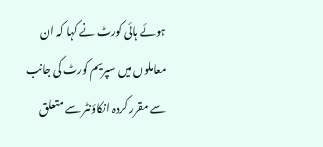ہوئے ہائی کورٹ نے کہا کہ ان معاملوں میں سپریم کورٹ کی جانب سے مقرر کردہ انکاؤنٹر سے متعلق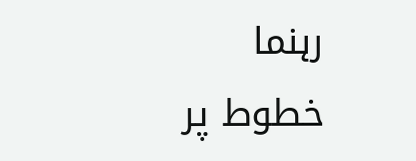رہنما خطوط پر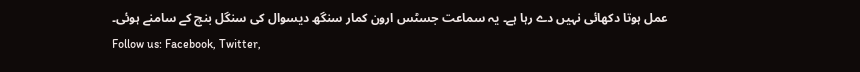عمل ہوتا دکھائی نہیں دے رہا ہے۔ یہ سماعت جسٹس ارون کمار سنگھ دیسوال کی سنگل بنچ کے سامنے ہوئی۔
Follow us: Facebook, Twitter,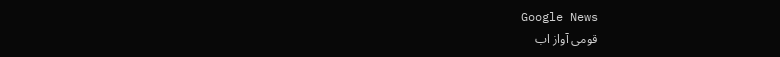Google News
قومی آواز اب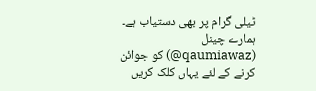ٹیلی گرام پر بھی دستیاب ہے۔ ہمارے چینل (qaumiawaz@) کو جوائن کرنے کے لئے یہاں کلک کریں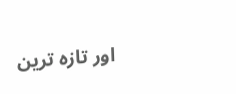اور تازہ ترین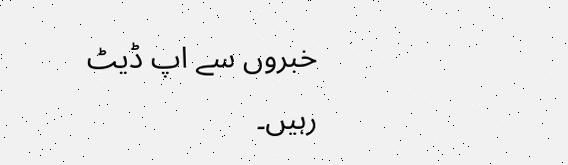خبروں سے اپ ڈیٹ رہیں۔